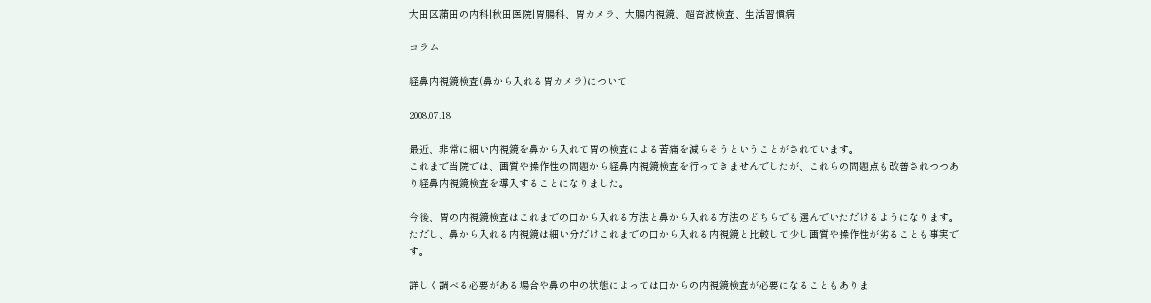大田区蒲田の内科|秋田医院|胃腸科、胃カメラ、大腸内視鏡、超音波検査、生活習慣病

コラム

経鼻内視鏡検査(鼻から入れる胃カメラ)について

2008.07.18

最近、非常に細い内視鏡を鼻から入れて胃の検査による苦痛を減らそうということがされています。
これまで当院では、画質や操作性の問題から経鼻内視鏡検査を行ってきませんでしたが、これらの問題点も改善されつつあり経鼻内視鏡検査を導入することになりました。

今後、胃の内視鏡検査はこれまでの口から入れる方法と鼻から入れる方法のどちらでも選んでいただけるようになります。ただし、鼻から入れる内視鏡は細い分だけこれまでの口から入れる内視鏡と比較して少し画質や操作性が劣ることも事実です。

詳しく調べる必要がある場合や鼻の中の状態によっては口からの内視鏡検査が必要になることもありま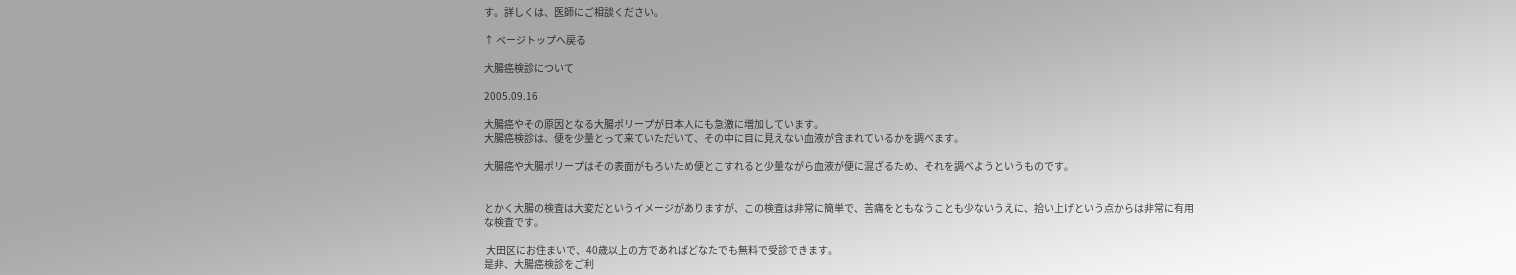す。詳しくは、医師にご相談ください。

↑ ページトップへ戻る

大腸癌検診について

2005.09.16

大腸癌やその原因となる大腸ポリープが日本人にも急激に増加しています。
大腸癌検診は、便を少量とって来ていただいて、その中に目に見えない血液が含まれているかを調べます。

大腸癌や大腸ポリープはその表面がもろいため便とこすれると少量ながら血液が便に混ざるため、それを調べようというものです。


とかく大腸の検査は大変だというイメージがありますが、この検査は非常に簡単で、苦痛をともなうことも少ないうえに、拾い上げという点からは非常に有用な検査です。

 大田区にお住まいで、40歳以上の方であればどなたでも無料で受診できます。
是非、大腸癌検診をご利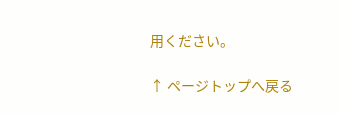用ください。

↑ ページトップへ戻る